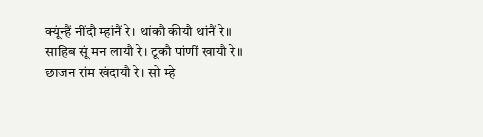क्यूंन्हैं नींदौ म्हांनैं रे। थांकौ कीयौ थांनैं रे॥
साहिब सूं मन लायौ रे। टूकौ पांणीं खायौ रे॥
छाजन रांम खंदायौ रे। सो म्हे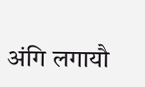अंगि लगायौ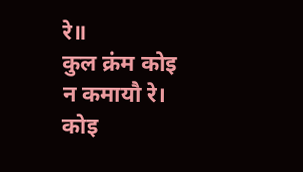रे॥
कुल क्रंम कोइ न कमायौ रे। कोइ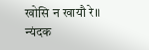खोसि न खायौ रे॥
न्यंदक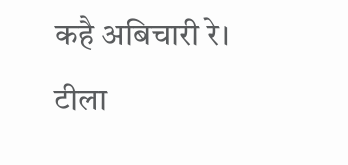कहै अबिचारी रे। टीला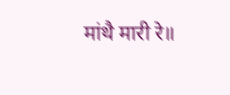मांथै मारी रे॥